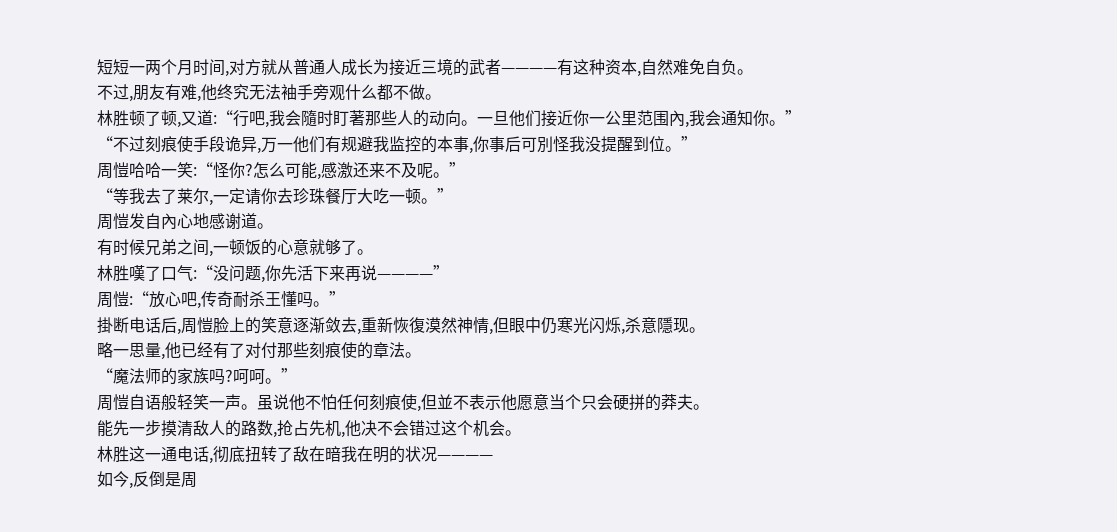短短一两个月时间,对方就从普通人成长为接近三境的武者————有这种资本,自然难免自负。
不过,朋友有难,他终究无法袖手旁观什么都不做。
林胜顿了顿,又道:“行吧,我会隨时盯著那些人的动向。一旦他们接近你一公里范围內,我会通知你。”
“不过刻痕使手段诡异,万一他们有规避我监控的本事,你事后可別怪我没提醒到位。”
周愷哈哈一笑:“怪你?怎么可能,感激还来不及呢。”
“等我去了莱尔,一定请你去珍珠餐厅大吃一顿。”
周愷发自內心地感谢道。
有时候兄弟之间,一顿饭的心意就够了。
林胜嘆了口气:“没问题,你先活下来再说————”
周愷:“放心吧,传奇耐杀王懂吗。”
掛断电话后,周愷脸上的笑意逐渐敛去,重新恢復漠然神情,但眼中仍寒光闪烁,杀意隱现。
略一思量,他已经有了对付那些刻痕使的章法。
“魔法师的家族吗?呵呵。”
周愷自语般轻笑一声。虽说他不怕任何刻痕使,但並不表示他愿意当个只会硬拼的莽夫。
能先一步摸清敌人的路数,抢占先机,他决不会错过这个机会。
林胜这一通电话,彻底扭转了敌在暗我在明的状况————
如今,反倒是周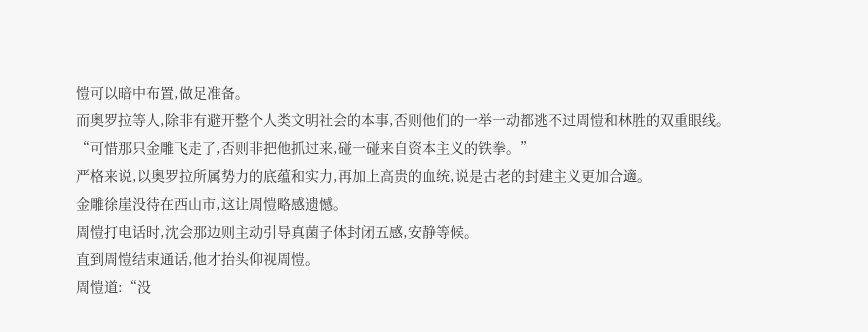愷可以暗中布置,做足准备。
而奥罗拉等人,除非有避开整个人类文明社会的本事,否则他们的一举一动都逃不过周愷和林胜的双重眼线。
“可惜那只金雕飞走了,否则非把他抓过来,碰一碰来自资本主义的铁拳。”
严格来说,以奥罗拉所属势力的底蕴和实力,再加上高贵的血统,说是古老的封建主义更加合適。
金雕徐崖没待在西山市,这让周愷略感遗憾。
周愷打电话时,沈会那边则主动引导真菌子体封闭五感,安静等候。
直到周愷结束通话,他才抬头仰视周愷。
周愷道:“没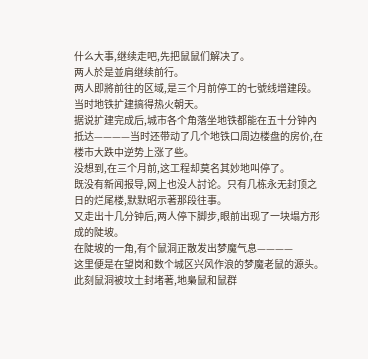什么大事,继续走吧,先把鼠鼠们解决了。
两人於是並肩继续前行。
两人即將前往的区域,是三个月前停工的七號线增建段。当时地铁扩建搞得热火朝天。
据说扩建完成后,城市各个角落坐地铁都能在五十分钟內抵达————当时还带动了几个地铁口周边楼盘的房价,在楼市大跌中逆势上涨了些。
没想到,在三个月前,这工程却莫名其妙地叫停了。
既没有新闻报导,网上也没人討论。只有几栋永无封顶之日的烂尾楼,默默昭示著那段往事。
又走出十几分钟后,两人停下脚步,眼前出现了一块塌方形成的陡坡。
在陡坡的一角,有个鼠洞正散发出梦魔气息————
这里便是在望岗和数个城区兴风作浪的梦魔老鼠的源头。
此刻鼠洞被坟土封堵著,地梟鼠和鼠群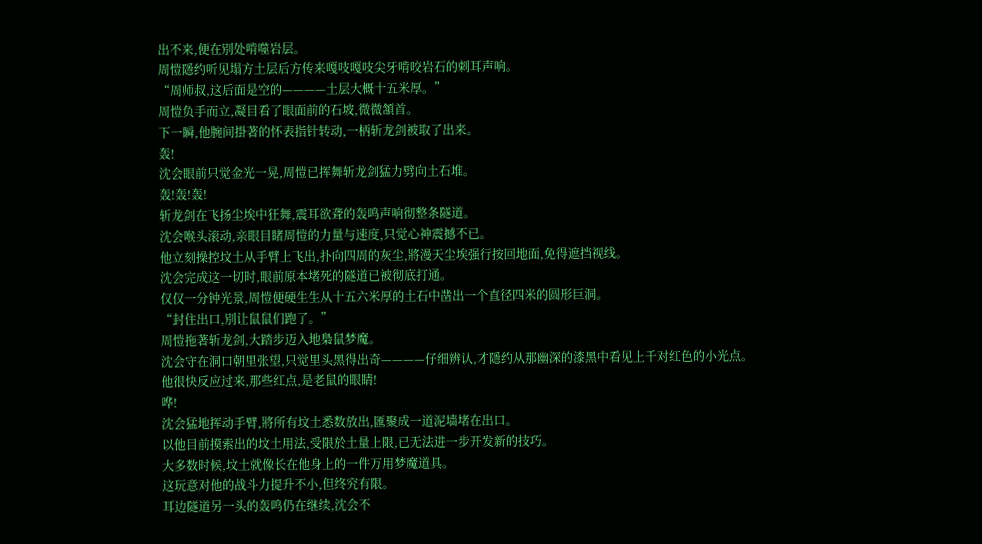出不来,便在別处啃噬岩层。
周愷隱约听见塌方土层后方传来嘎吱嘎吱尖牙啃咬岩石的刺耳声响。
“周师叔,这后面是空的————土层大概十五米厚。”
周愷负手而立,凝目看了眼面前的石坡,微微頷首。
下一瞬,他腕间掛著的怀表指针转动,一柄斩龙剑被取了出来。
轰!
沈会眼前只觉金光一晃,周愷已挥舞斩龙剑猛力劈向土石堆。
轰!轰!轰!
斩龙剑在飞扬尘埃中狂舞,震耳欲聋的轰鸣声响彻整条隧道。
沈会喉头滚动,亲眼目睹周愷的力量与速度,只觉心神震撼不已。
他立刻操控坟土从手臂上飞出,扑向四周的灰尘,將漫天尘埃强行按回地面,免得遮挡视线。
沈会完成这一切时,眼前原本堵死的隧道已被彻底打通。
仅仅一分钟光景,周愷便硬生生从十五六米厚的土石中凿出一个直径四米的圆形巨洞。
“封住出口,別让鼠鼠们跑了。”
周愷拖著斩龙剑,大踏步迈入地梟鼠梦魔。
沈会守在洞口朝里张望,只觉里头黑得出奇————仔细辨认,才隱约从那幽深的漆黑中看见上千对红色的小光点。
他很快反应过来,那些红点,是老鼠的眼睛!
哗!
沈会猛地挥动手臂,將所有坟土悉数放出,匯聚成一道泥墙堵在出口。
以他目前摸索出的坟土用法,受限於土量上限,已无法进一步开发新的技巧。
大多数时候,坟土就像长在他身上的一件万用梦魔道具。
这玩意对他的战斗力提升不小,但终究有限。
耳边隧道另一头的轰鸣仍在继续,沈会不